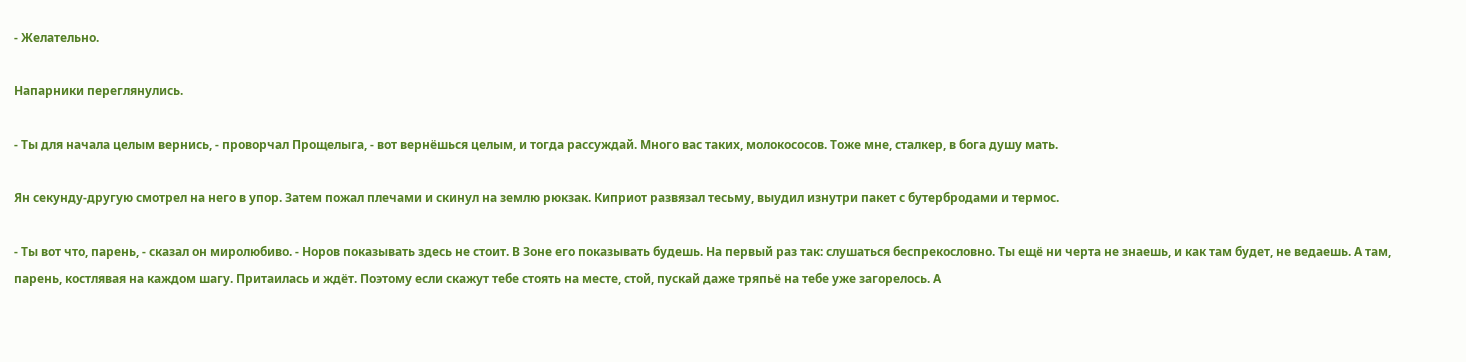- Желательно.

Напарники переглянулись.

- Ты для начала целым вернись, - проворчал Прощелыга, - вот вернёшься целым, и тогда рассуждай. Много вас таких, молокососов. Тоже мне, сталкер, в бога душу мать.

Ян секунду-другую смотрел на него в упор. Затем пожал плечами и скинул на землю рюкзак. Киприот развязал тесьму, выудил изнутри пакет с бутербродами и термос.

- Ты вот что, парень, - сказал он миролюбиво. - Норов показывать здесь не стоит. В Зоне его показывать будешь. На первый раз так: слушаться беспрекословно. Ты ещё ни черта не знаешь, и как там будет, не ведаешь. А там, парень, костлявая на каждом шагу. Притаилась и ждёт. Поэтому если скажут тебе стоять на месте, стой, пускай даже тряпьё на тебе уже загорелось. А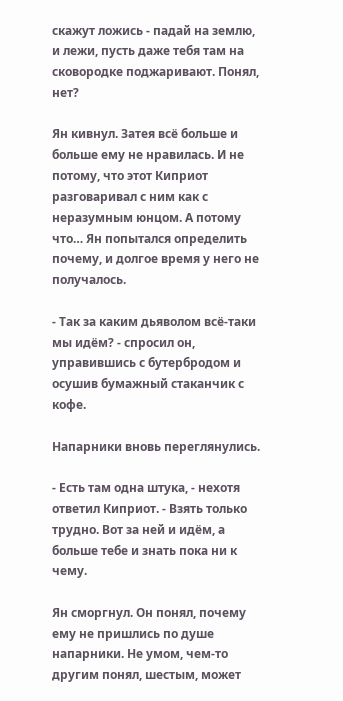скажут ложись - падай на землю, и лежи, пусть даже тебя там на сковородке поджаривают. Понял, нет?

Ян кивнул. Затея всё больше и больше ему не нравилась. И не потому, что этот Киприот разговаривал с ним как с неразумным юнцом. А потому что… Ян попытался определить почему, и долгое время у него не получалось.

- Так за каким дьяволом всё-таки мы идём? - спросил он, управившись с бутербродом и осушив бумажный стаканчик с кофе.

Напарники вновь переглянулись.

- Есть там одна штука, - нехотя ответил Киприот. - Взять только трудно. Вот за ней и идём, а больше тебе и знать пока ни к чему.

Ян сморгнул. Он понял, почему ему не пришлись по душе напарники. Не умом, чем-то другим понял, шестым, может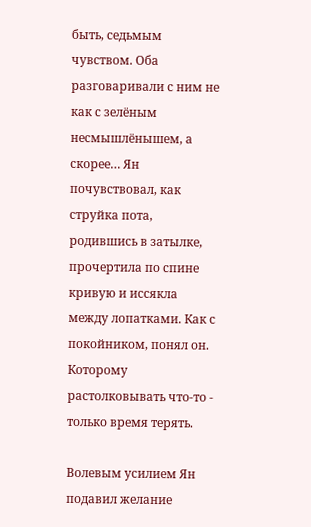быть, седьмым чувством. Оба разговаривали с ним не как с зелёным несмышлёнышем, а скорее… Ян почувствовал, как струйка пота, родившись в затылке, прочертила по спине кривую и иссякла между лопатками. Как с покойником, понял он. Которому растолковывать что-то - только время терять.

Волевым усилием Ян подавил желание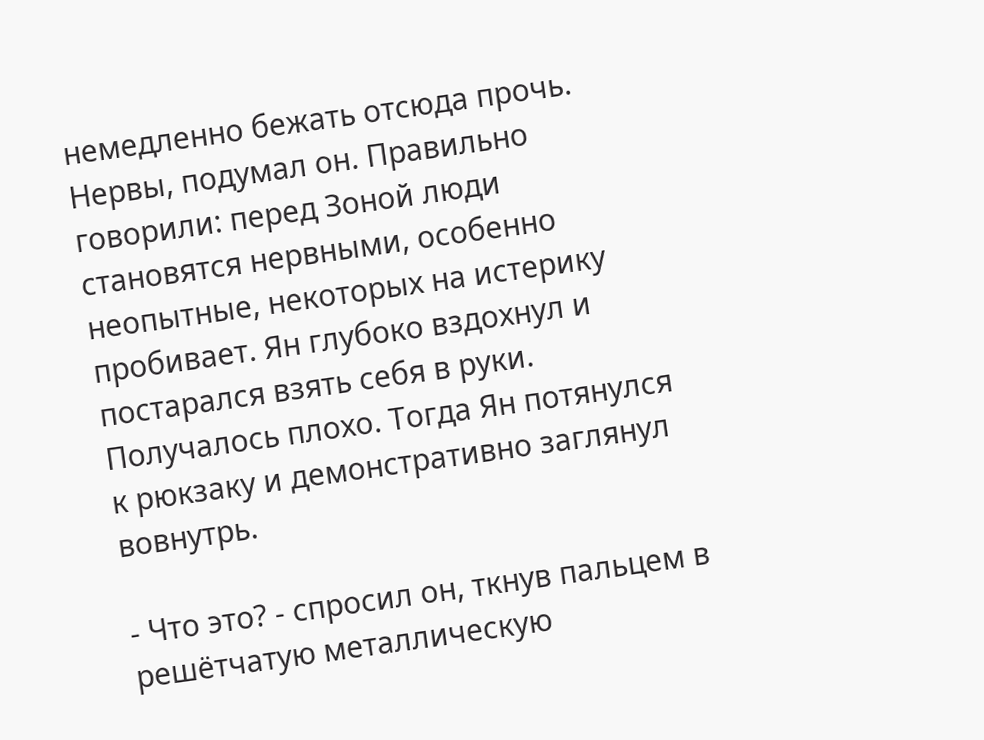немедленно бежать отсюда прочь. Нервы, подумал он. Правильно говорили: перед Зоной люди становятся нервными, особенно неопытные, некоторых на истерику пробивает. Ян глубоко вздохнул и постарался взять себя в руки. Получалось плохо. Тогда Ян потянулся к рюкзаку и демонстративно заглянул вовнутрь.

- Что это? - спросил он, ткнув пальцем в решётчатую металлическую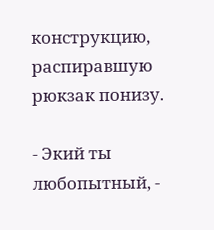конструкцию, распиравшую рюкзак понизу.

- Экий ты любопытный, -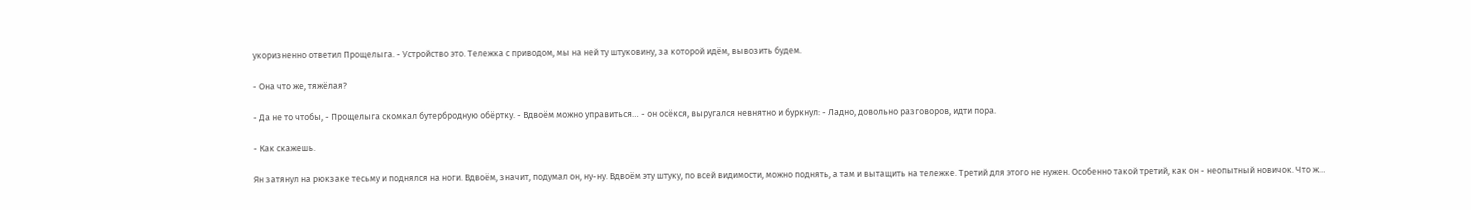укоризненно ответил Прощелыга. - Устройство это. Тележка с приводом, мы на ней ту штуковину, за которой идём, вывозить будем.

- Она что же, тяжёлая?

- Да не то чтобы, - Прощелыга скомкал бутербродную обёртку. - Вдвоём можно управиться… - он осёкся, выругался невнятно и буркнул: - Ладно, довольно разговоров, идти пора.

- Как скажешь.

Ян затянул на рюкзаке тесьму и поднялся на ноги. Вдвоём, значит, подумал он, ну-ну. Вдвоём эту штуку, по всей видимости, можно поднять, а там и вытащить на тележке. Третий для этого не нужен. Особенно такой третий, как он - неопытный новичок. Что ж…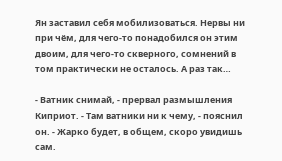Ян заставил себя мобилизоваться. Нервы ни при чём, для чего-то понадобился он этим двоим, для чего-то скверного, сомнений в том практически не осталось. А раз так…

- Ватник снимай, - прервал размышления Киприот. - Там ватники ни к чему, - пояснил он. - Жарко будет, в общем, скоро увидишь сам.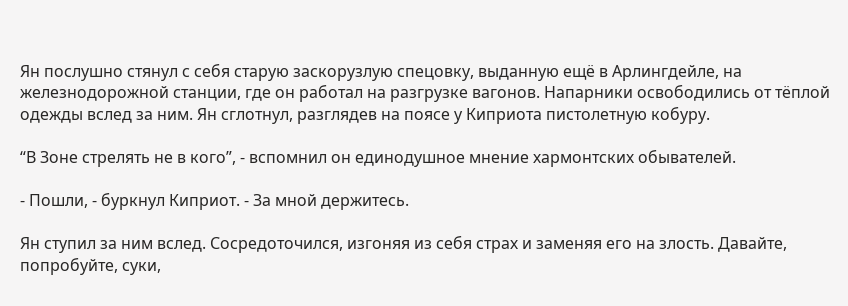Ян послушно стянул с себя старую заскорузлую спецовку, выданную ещё в Арлингдейле, на железнодорожной станции, где он работал на разгрузке вагонов. Напарники освободились от тёплой одежды вслед за ним. Ян сглотнул, разглядев на поясе у Киприота пистолетную кобуру.

“В Зоне стрелять не в кого”, - вспомнил он единодушное мнение хармонтских обывателей.

- Пошли, - буркнул Киприот. - За мной держитесь.

Ян ступил за ним вслед. Сосредоточился, изгоняя из себя страх и заменяя его на злость. Давайте, попробуйте, суки,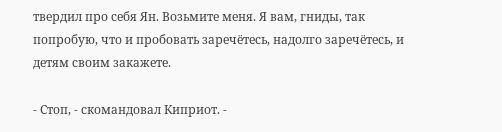твердил про себя Ян. Возьмите меня. Я вам, гниды, так попробую, что и пробовать заречётесь, надолго заречётесь, и детям своим закажете.

- Стоп, - скомандовал Киприот. -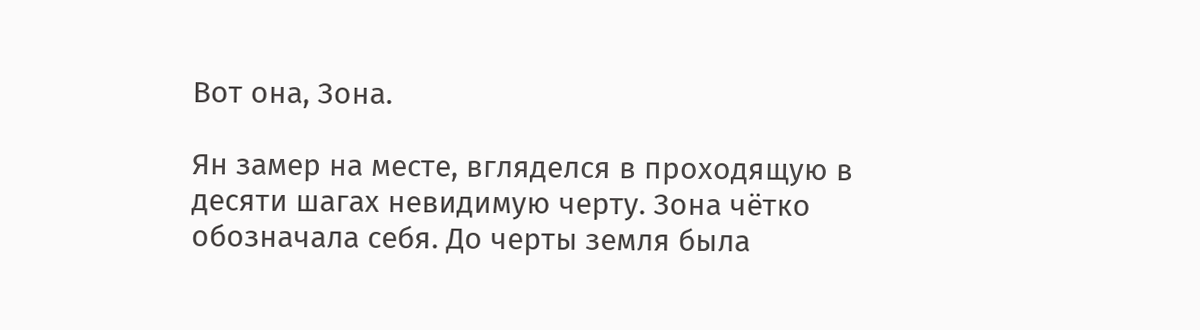Вот она, Зона.

Ян замер на месте, вгляделся в проходящую в десяти шагах невидимую черту. Зона чётко обозначала себя. До черты земля была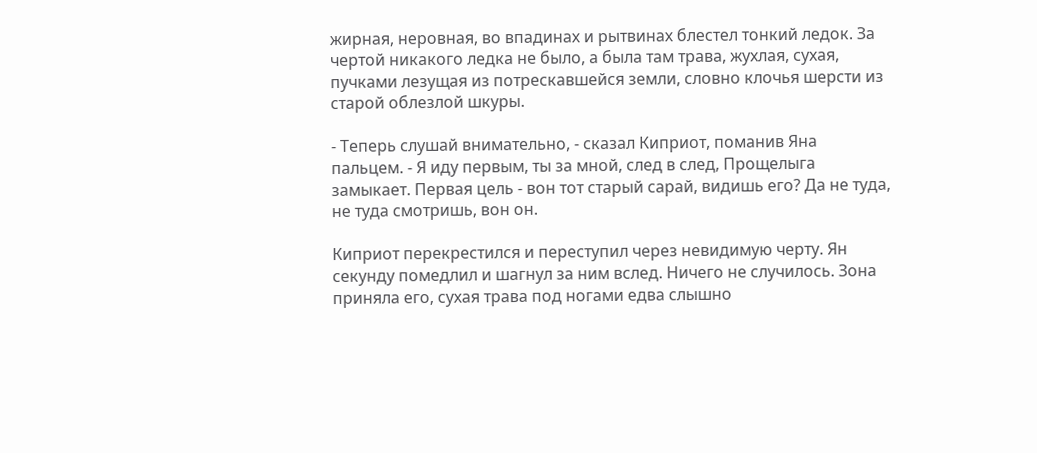жирная, неровная, во впадинах и рытвинах блестел тонкий ледок. За чертой никакого ледка не было, а была там трава, жухлая, сухая, пучками лезущая из потрескавшейся земли, словно клочья шерсти из старой облезлой шкуры.

- Теперь слушай внимательно, - сказал Киприот, поманив Яна пальцем. - Я иду первым, ты за мной, след в след, Прощелыга замыкает. Первая цель - вон тот старый сарай, видишь его? Да не туда, не туда смотришь, вон он.

Киприот перекрестился и переступил через невидимую черту. Ян секунду помедлил и шагнул за ним вслед. Ничего не случилось. Зона приняла его, сухая трава под ногами едва слышно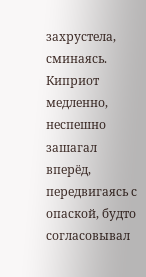захрустела, сминаясь. Киприот медленно, неспешно зашагал вперёд, передвигаясь с опаской, будто согласовывал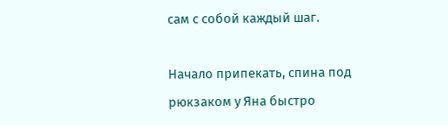сам с собой каждый шаг.

Начало припекать, спина под рюкзаком у Яна быстро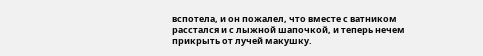вспотела, и он пожалел, что вместе с ватником расстался и с лыжной шапочкой, и теперь нечем прикрыть от лучей макушку.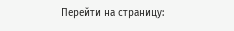Перейти на страницу: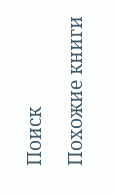Поиск

Похожие книги